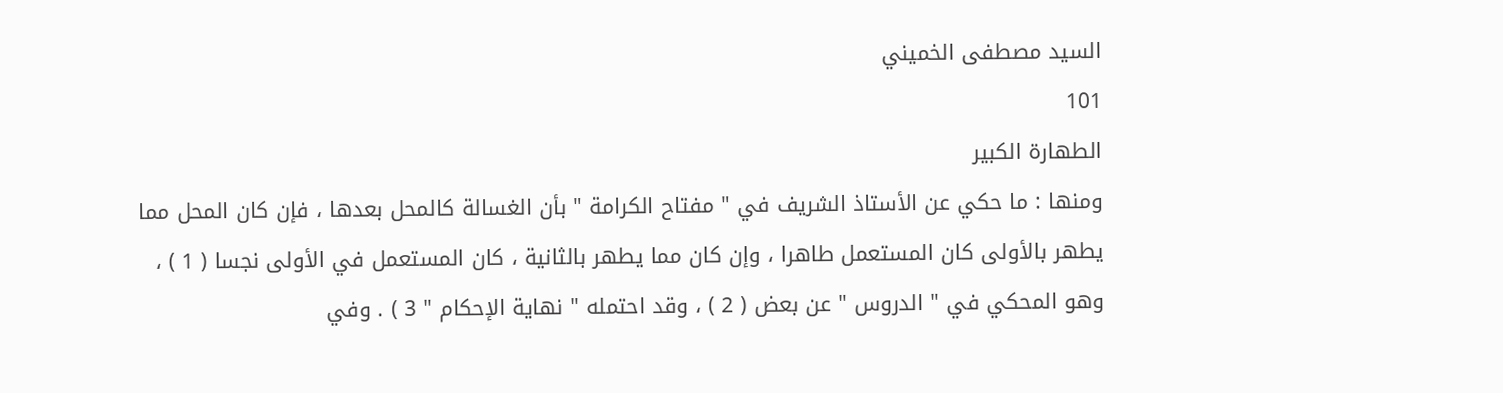السيد مصطفى الخميني
101
الطهارة الكبير
ومنها : ما حكي عن الأستاذ الشريف في " مفتاح الكرامة " بأن الغسالة كالمحل بعدها ، فإن كان المحل مما يطهر بالأولى كان المستعمل طاهرا ، وإن كان مما يطهر بالثانية ، كان المستعمل في الأولى نجسا ( 1 ) ، وهو المحكي في " الدروس " عن بعض ( 2 ) ، وقد احتمله " نهاية الإحكام " 3 ) . وفي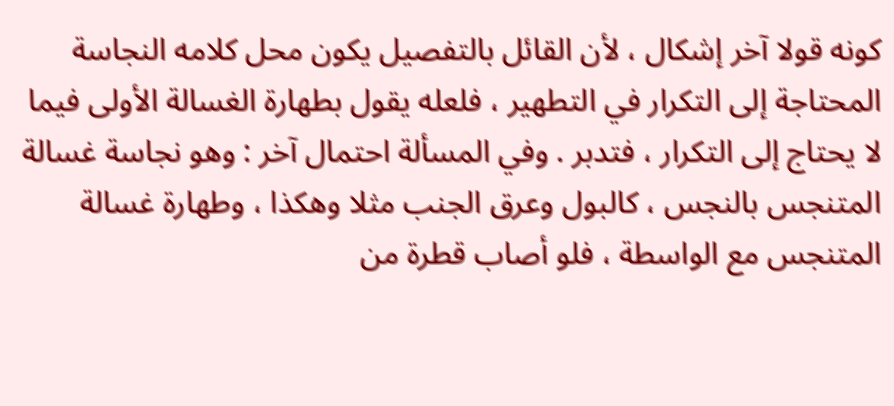كونه قولا آخر إشكال ، لأن القائل بالتفصيل يكون محل كلامه النجاسة المحتاجة إلى التكرار في التطهير ، فلعله يقول بطهارة الغسالة الأولى فيما لا يحتاج إلى التكرار ، فتدبر . وفي المسألة احتمال آخر : وهو نجاسة غسالة المتنجس بالنجس ، كالبول وعرق الجنب مثلا وهكذا ، وطهارة غسالة المتنجس مع الواسطة ، فلو أصاب قطرة من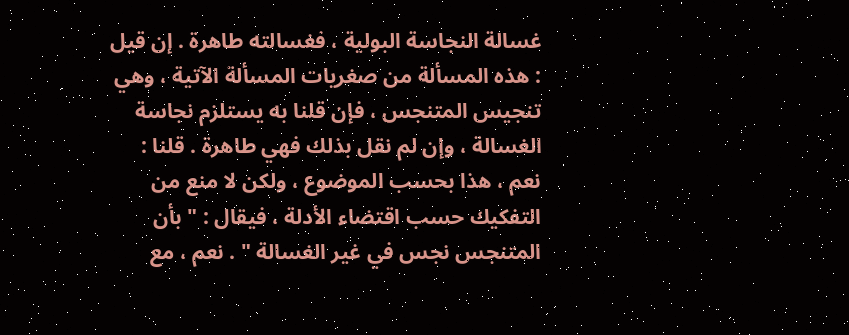غسالة النجاسة البولية ، فغسالته طاهرة . إن قيل : هذه المسألة من صغريات المسألة الآتية ، وهي تنجيس المتنجس ، فإن قلنا به يستلزم نجاسة الغسالة ، وإن لم نقل بذلك فهي طاهرة . قلنا : نعم ، هذا بحسب الموضوع ، ولكن لا منع من التفكيك حسب اقتضاء الأدلة ، فيقال : " بأن المتنجس نجس في غير الغسالة " . نعم ، مع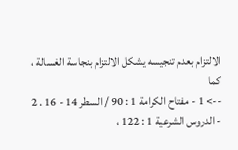الالتزام بعدم تنجيسه يشكل الالتزام بنجاسة الغسالة ، كما
--> 1 - مفتاح الكرامة 1 : 90 / السطر 14 - 16 . 2 - الدروس الشرعية 1 : 122 ،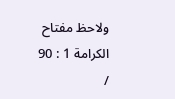ولاحظ مفتاح الكرامة 1 : 90 /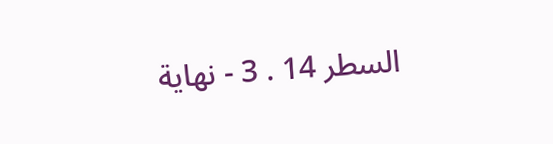السطر 14 . 3 - نهاية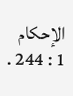الإحكام 1 : 244 .